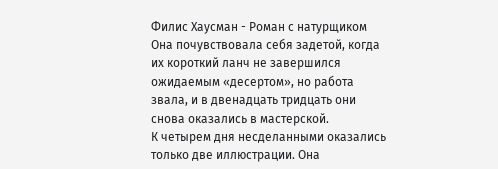Филис Хаусман - Роман с натурщиком
Она почувствовала себя задетой, когда их короткий ланч не завершился ожидаемым «десертом», но работа звала, и в двенадцать тридцать они снова оказались в мастерской.
К четырем дня несделанными оказались только две иллюстрации. Она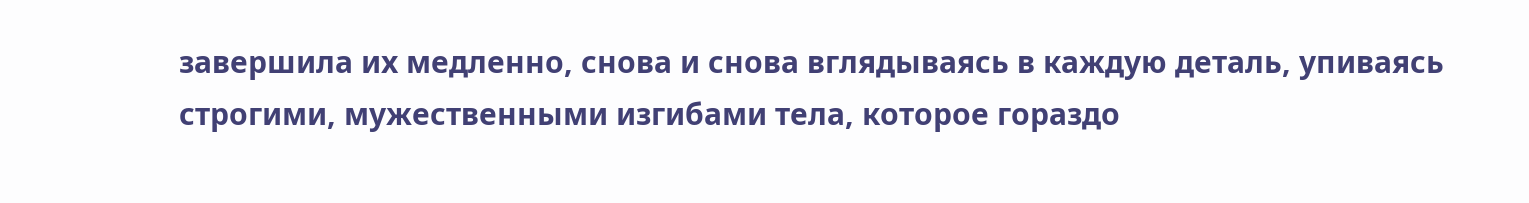завершила их медленно, снова и снова вглядываясь в каждую деталь, упиваясь строгими, мужественными изгибами тела, которое гораздо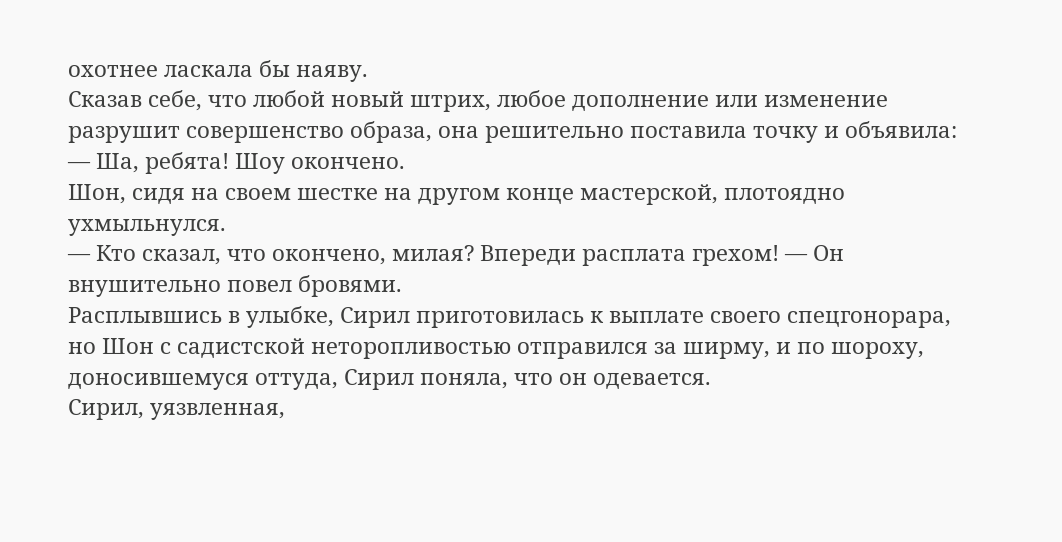охотнее ласкала бы наяву.
Сказав себе, что любой новый штрих, любое дополнение или изменение разрушит совершенство образа, она решительно поставила точку и объявила:
— Ша, ребята! Шоу окончено.
Шон, сидя на своем шестке на другом конце мастерской, плотоядно ухмыльнулся.
— Кто сказал, что окончено, милая? Впереди расплата грехом! — Он внушительно повел бровями.
Расплывшись в улыбке, Сирил приготовилась к выплате своего спецгонорара, но Шон с садистской неторопливостью отправился за ширму, и по шороху, доносившемуся оттуда, Сирил поняла, что он одевается.
Сирил, уязвленная,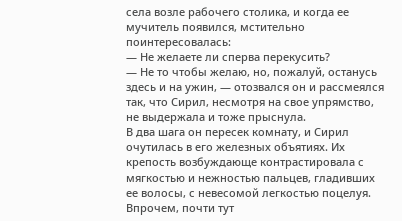села возле рабочего столика, и когда ее мучитель появился, мстительно поинтересовалась:
— Не желаете ли сперва перекусить?
— Не то чтобы желаю, но, пожалуй, останусь здесь и на ужин, — отозвался он и рассмеялся так, что Сирил, несмотря на свое упрямство, не выдержала и тоже прыснула.
В два шага он пересек комнату, и Сирил очутилась в его железных объятиях. Их крепость возбуждающе контрастировала с мягкостью и нежностью пальцев, гладивших ее волосы, с невесомой легкостью поцелуя.
Впрочем, почти тут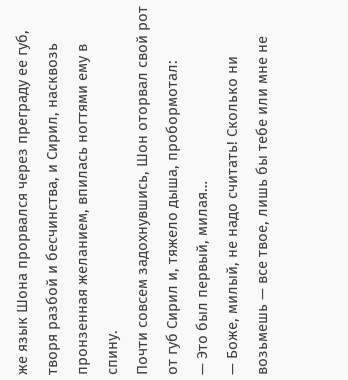же язык Шона прорвался через преграду ее губ, творя разбой и бесчинства, и Сирил, насквозь пронзенная желанием, впилась ногтями ему в спину.
Почти совсем задохнувшись, Шон оторвал свой рот от губ Сирил и, тяжело дыша, пробормотал:
— Это был первый, милая…
— Боже, милый, не надо считать! Сколько ни возьмешь — все твое, лишь бы тебе или мне не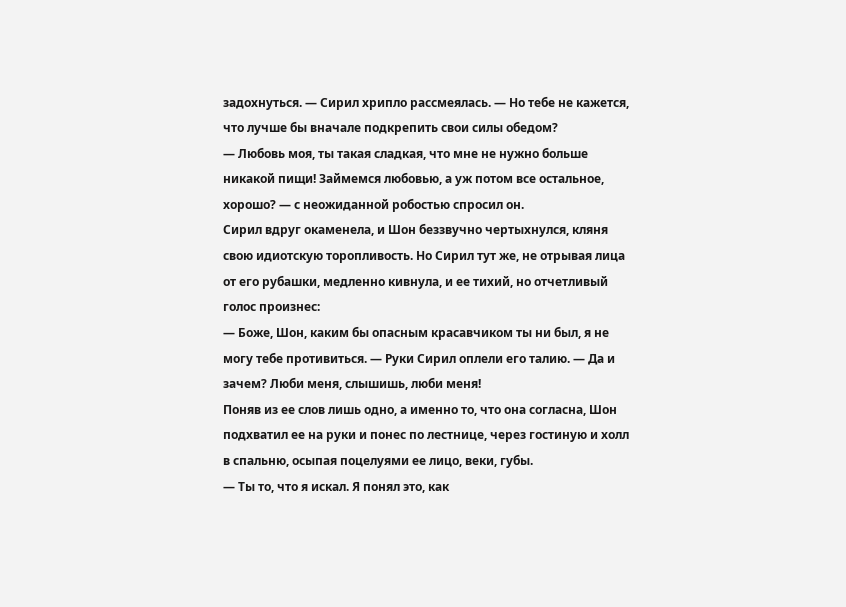задохнуться. — Сирил хрипло рассмеялась. — Но тебе не кажется, что лучше бы вначале подкрепить свои силы обедом?
— Любовь моя, ты такая сладкая, что мне не нужно больше никакой пищи! Займемся любовью, а уж потом все остальное, хорошо? — с неожиданной робостью спросил он.
Сирил вдруг окаменела, и Шон беззвучно чертыхнулся, кляня свою идиотскую торопливость. Но Сирил тут же, не отрывая лица от его рубашки, медленно кивнула, и ее тихий, но отчетливый голос произнес:
— Боже, Шон, каким бы опасным красавчиком ты ни был, я не могу тебе противиться. — Руки Сирил оплели его талию. — Да и зачем? Люби меня, слышишь, люби меня!
Поняв из ее слов лишь одно, а именно то, что она согласна, Шон подхватил ее на руки и понес по лестнице, через гостиную и холл в спальню, осыпая поцелуями ее лицо, веки, губы.
— Ты то, что я искал. Я понял это, как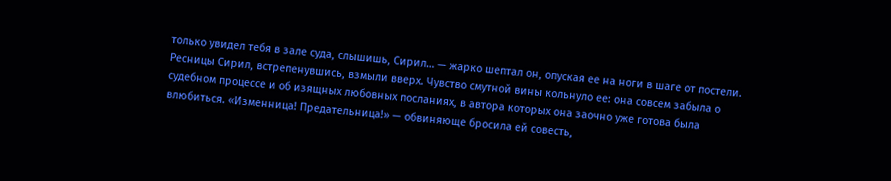только увидел тебя в зале суда, слышишь, Сирил… — жарко шептал он, опуская ее на ноги в шаге от постели.
Ресницы Сирил, встрепенувшись, взмыли вверх. Чувство смутной вины кольнуло ее: она совсем забыла о судебном процессе и об изящных любовных посланиях, в автора которых она заочно уже готова была влюбиться. «Изменница! Предательница!» — обвиняюще бросила ей совесть,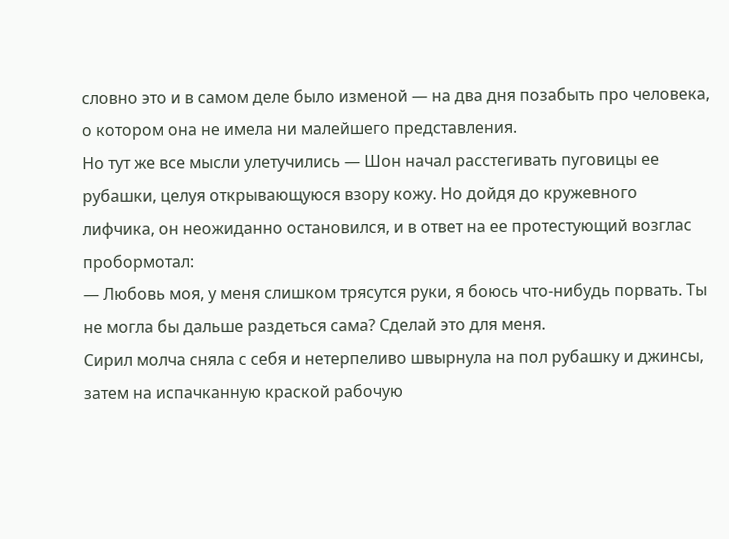словно это и в самом деле было изменой — на два дня позабыть про человека, о котором она не имела ни малейшего представления.
Но тут же все мысли улетучились — Шон начал расстегивать пуговицы ее рубашки, целуя открывающуюся взору кожу. Но дойдя до кружевного лифчика, он неожиданно остановился, и в ответ на ее протестующий возглас пробормотал:
— Любовь моя, у меня слишком трясутся руки, я боюсь что-нибудь порвать. Ты не могла бы дальше раздеться сама? Сделай это для меня.
Сирил молча сняла с себя и нетерпеливо швырнула на пол рубашку и джинсы, затем на испачканную краской рабочую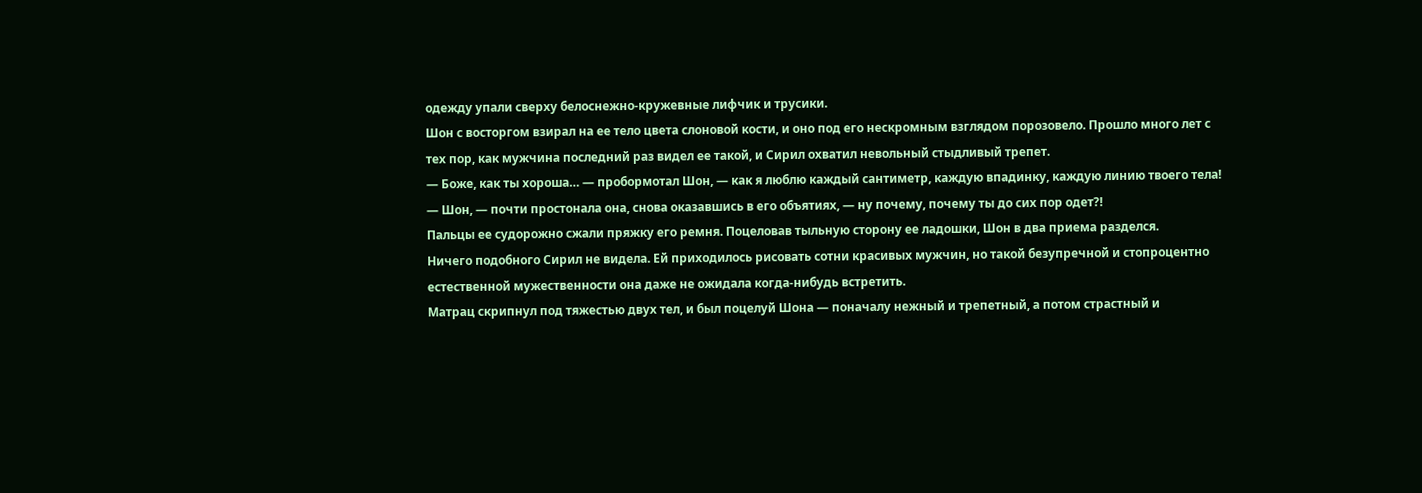одежду упали сверху белоснежно-кружевные лифчик и трусики.
Шон с восторгом взирал на ее тело цвета слоновой кости, и оно под его нескромным взглядом порозовело. Прошло много лет с тех пор, как мужчина последний раз видел ее такой, и Сирил охватил невольный стыдливый трепет.
— Боже, как ты хороша… — пробормотал Шон, — как я люблю каждый сантиметр, каждую впадинку, каждую линию твоего тела!
— Шон, — почти простонала она, снова оказавшись в его объятиях, — ну почему, почему ты до сих пор одет?!
Пальцы ее судорожно сжали пряжку его ремня. Поцеловав тыльную сторону ее ладошки, Шон в два приема разделся.
Ничего подобного Сирил не видела. Ей приходилось рисовать сотни красивых мужчин, но такой безупречной и стопроцентно естественной мужественности она даже не ожидала когда-нибудь встретить.
Матрац скрипнул под тяжестью двух тел, и был поцелуй Шона — поначалу нежный и трепетный, а потом страстный и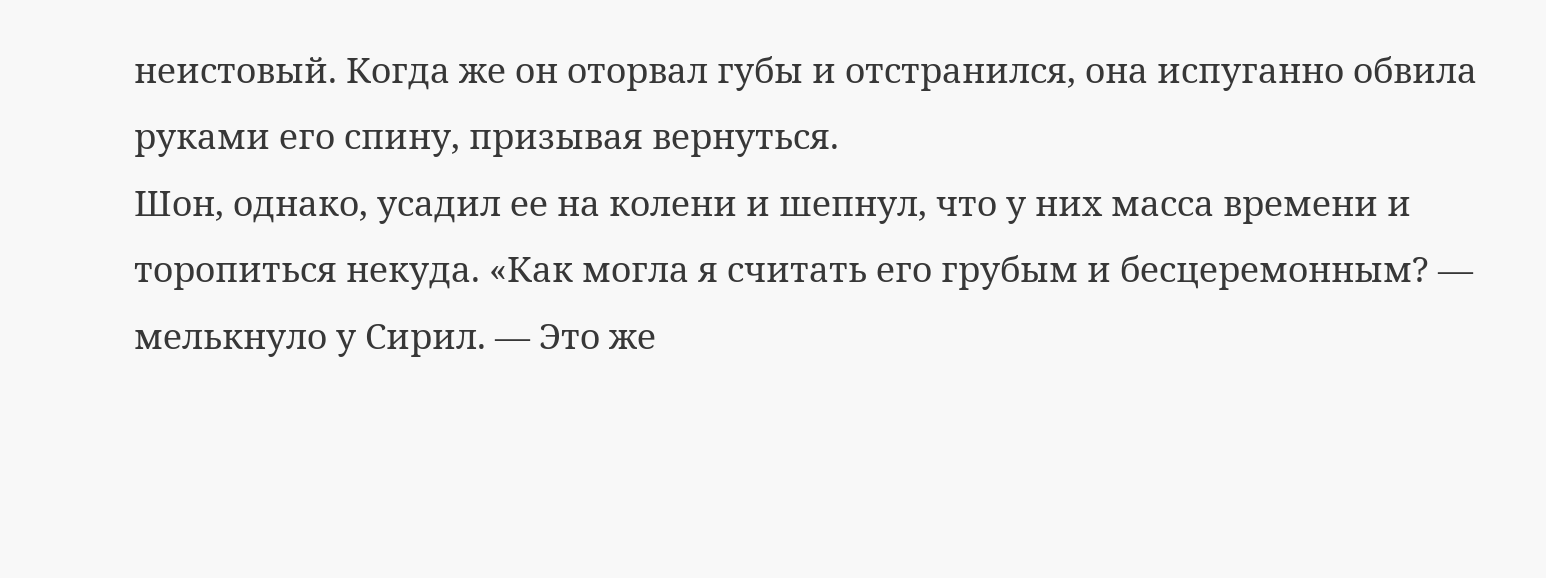неистовый. Когда же он оторвал губы и отстранился, она испуганно обвила руками его спину, призывая вернуться.
Шон, однако, усадил ее на колени и шепнул, что у них масса времени и торопиться некуда. «Как могла я считать его грубым и бесцеремонным? — мелькнуло у Сирил. — Это же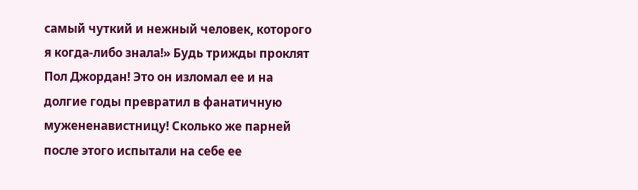самый чуткий и нежный человек, которого я когда-либо знала!» Будь трижды проклят Пол Джордан! Это он изломал ее и на долгие годы превратил в фанатичную мужененавистницу! Сколько же парней после этого испытали на себе ее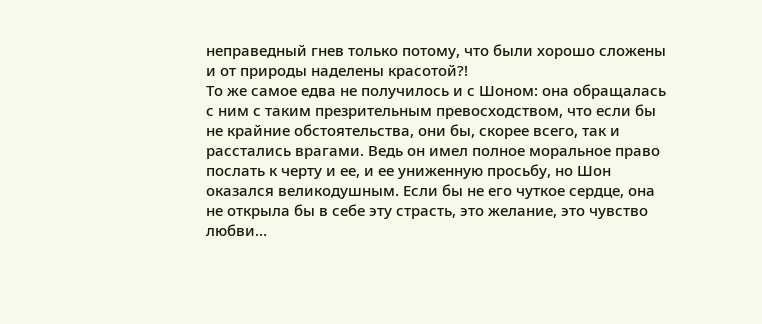неправедный гнев только потому, что были хорошо сложены и от природы наделены красотой?!
То же самое едва не получилось и с Шоном: она обращалась с ним с таким презрительным превосходством, что если бы не крайние обстоятельства, они бы, скорее всего, так и расстались врагами. Ведь он имел полное моральное право послать к черту и ее, и ее униженную просьбу, но Шон оказался великодушным. Если бы не его чуткое сердце, она не открыла бы в себе эту страсть, это желание, это чувство любви…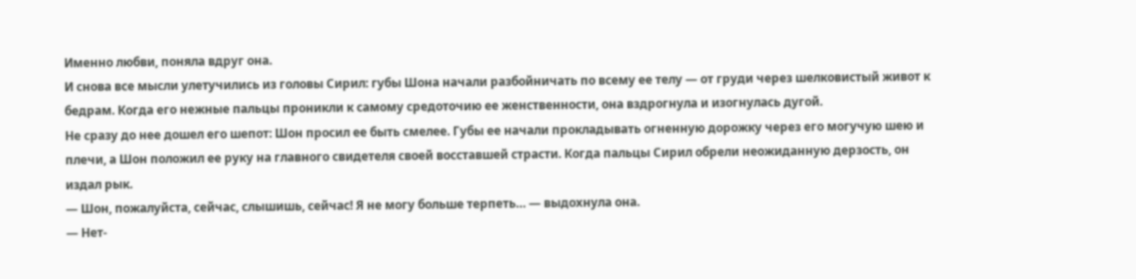Именно любви, поняла вдруг она.
И снова все мысли улетучились из головы Сирил: губы Шона начали разбойничать по всему ее телу — от груди через шелковистый живот к бедрам. Когда его нежные пальцы проникли к самому средоточию ее женственности, она вздрогнула и изогнулась дугой.
Не сразу до нее дошел его шепот: Шон просил ее быть смелее. Губы ее начали прокладывать огненную дорожку через его могучую шею и плечи, а Шон положил ее руку на главного свидетеля своей восставшей страсти. Когда пальцы Сирил обрели неожиданную дерзость, он издал рык.
— Шон, пожалуйста, сейчас, слышишь, сейчас! Я не могу больше терпеть… — выдохнула она.
— Нет-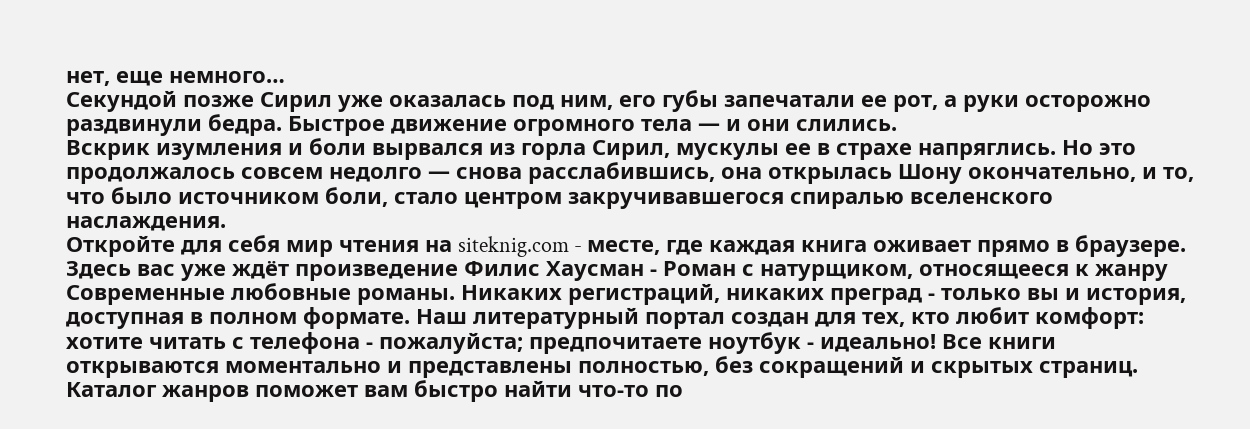нет, еще немного…
Секундой позже Сирил уже оказалась под ним, его губы запечатали ее рот, а руки осторожно раздвинули бедра. Быстрое движение огромного тела — и они слились.
Вскрик изумления и боли вырвался из горла Сирил, мускулы ее в страхе напряглись. Но это продолжалось совсем недолго — снова расслабившись, она открылась Шону окончательно, и то, что было источником боли, стало центром закручивавшегося спиралью вселенского наслаждения.
Откройте для себя мир чтения на siteknig.com - месте, где каждая книга оживает прямо в браузере. Здесь вас уже ждёт произведение Филис Хаусман - Роман с натурщиком, относящееся к жанру Современные любовные романы. Никаких регистраций, никаких преград - только вы и история, доступная в полном формате. Наш литературный портал создан для тех, кто любит комфорт: хотите читать с телефона - пожалуйста; предпочитаете ноутбук - идеально! Все книги открываются моментально и представлены полностью, без сокращений и скрытых страниц. Каталог жанров поможет вам быстро найти что-то по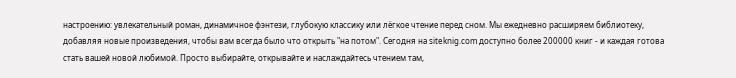настроению: увлекательный роман, динамичное фэнтези, глубокую классику или лёгкое чтение перед сном. Мы ежедневно расширяем библиотеку, добавляя новые произведения, чтобы вам всегда было что открыть "на потом". Сегодня на siteknig.com доступно более 200000 книг - и каждая готова стать вашей новой любимой. Просто выбирайте, открывайте и наслаждайтесь чтением там,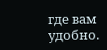где вам удобно.